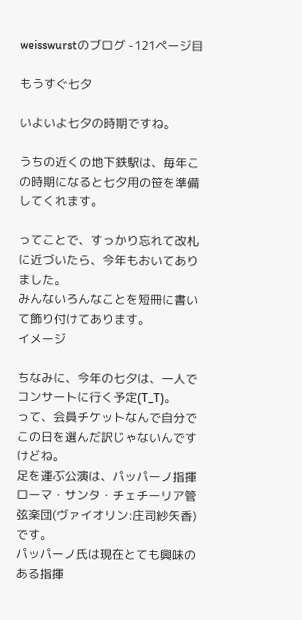weisswurstのブログ -121ページ目

もうすぐ七夕

いよいよ七夕の時期ですね。

うちの近くの地下鉄駅は、毎年この時期になると七夕用の笹を準備してくれます。

ってことで、すっかり忘れて改札に近づいたら、今年もおいてありました。
みんないろんなことを短冊に書いて飾り付けてあります。
イメージ

ちなみに、今年の七夕は、一人でコンサートに行く予定(T_T)。
って、会員チケットなんで自分でこの日を選んだ訳じゃないんですけどね。
足を運ぶ公演は、パッパーノ指揮ローマ・サンタ・チェチーリア管弦楽団(ヴァイオリン:庄司紗矢香)です。
パッパーノ氏は現在とても興味のある指揮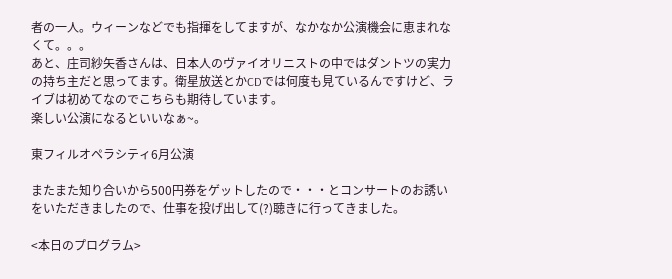者の一人。ウィーンなどでも指揮をしてますが、なかなか公演機会に恵まれなくて。。。
あと、庄司紗矢香さんは、日本人のヴァイオリニストの中ではダントツの実力の持ち主だと思ってます。衛星放送とかCDでは何度も見ているんですけど、ライブは初めてなのでこちらも期待しています。
楽しい公演になるといいなぁ~。

東フィルオペラシティ6月公演

またまた知り合いから500円券をゲットしたので・・・とコンサートのお誘いをいただきましたので、仕事を投げ出して(?)聴きに行ってきました。

<本日のプログラム>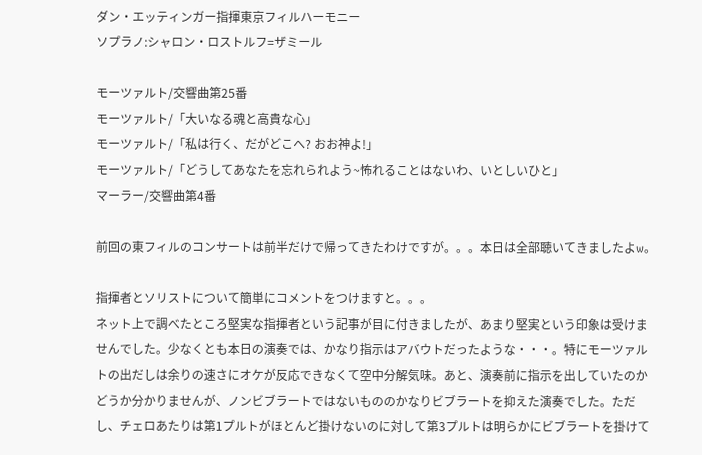ダン・エッティンガー指揮東京フィルハーモニー
ソプラノ:シャロン・ロストルフ=ザミール

モーツァルト/交響曲第25番
モーツァルト/「大いなる魂と高貴な心」
モーツァルト/「私は行く、だがどこへ? おお神よ!」
モーツァルト/「どうしてあなたを忘れられよう~怖れることはないわ、いとしいひと」
マーラー/交響曲第4番

前回の東フィルのコンサートは前半だけで帰ってきたわけですが。。。本日は全部聴いてきましたよw。

指揮者とソリストについて簡単にコメントをつけますと。。。
ネット上で調べたところ堅実な指揮者という記事が目に付きましたが、あまり堅実という印象は受けませんでした。少なくとも本日の演奏では、かなり指示はアバウトだったような・・・。特にモーツァルトの出だしは余りの速さにオケが反応できなくて空中分解気味。あと、演奏前に指示を出していたのかどうか分かりませんが、ノンビブラートではないもののかなりビブラートを抑えた演奏でした。ただし、チェロあたりは第1プルトがほとんど掛けないのに対して第3プルトは明らかにビブラートを掛けて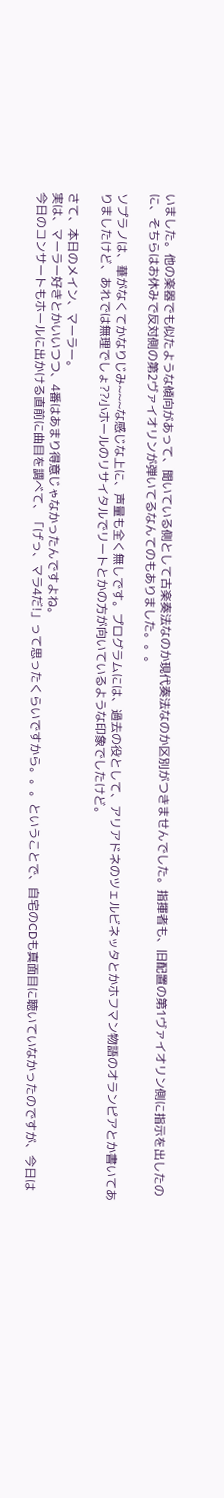いました。他の楽器でも似たような傾向があって、聞いている側として古楽奏法なのか現代奏法なのか区別がつきませんでした。指揮者も、旧配置の第1ヴァイオリン側に指示を出したのに、そちらはお休みで反対側の第2ヴァイオリンが弾いてるなんてのもありました。。。

ソプラノは、華がなくてかなりじみ~~~な感じな上に、声量も全く無しです。プログラムには、過去の役として、アリアドネのツェルビネッタとかホフマン物語のオランピアとか書いてありましたけど、あれでは無理でしょ??小ホールのリサイタルでリートとかの方が向いているような印象でしたけど。

さて、本日のメイン、マーラー。
実は、マーラー好きとかいいつつ、4番はあまり得意じゃなかったんですよね。
今日のコンサートもホールに出かける直前に曲目を調べて、「げっ、マラ4だ!」って思ったくらいですから。。。ということで、自宅のCDも真面目に聴いていなかったのですが、今日は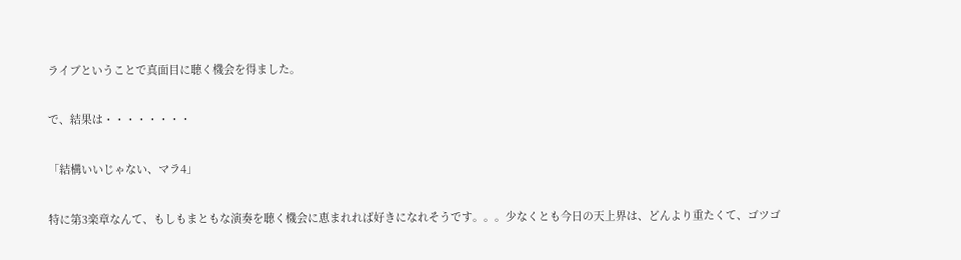ライブということで真面目に聴く機会を得ました。

で、結果は・・・・・・・・

「結構いいじゃない、マラ4」

特に第3楽章なんて、もしもまともな演奏を聴く機会に恵まれれば好きになれそうです。。。少なくとも今日の天上界は、どんより重たくて、ゴツゴ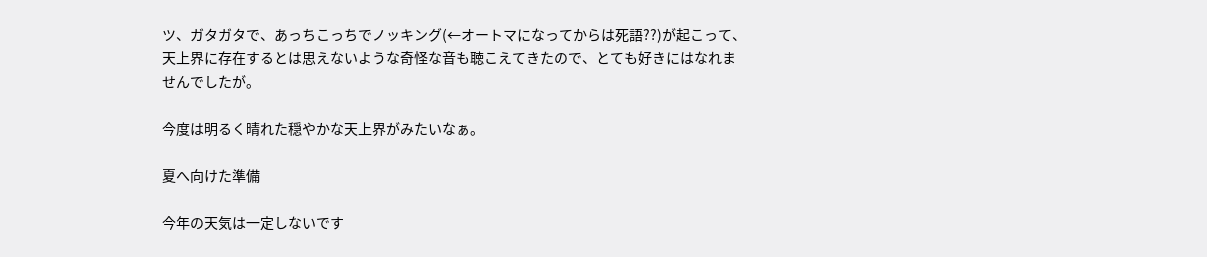ツ、ガタガタで、あっちこっちでノッキング(←オートマになってからは死語??)が起こって、天上界に存在するとは思えないような奇怪な音も聴こえてきたので、とても好きにはなれませんでしたが。

今度は明るく晴れた穏やかな天上界がみたいなぁ。

夏へ向けた準備

今年の天気は一定しないです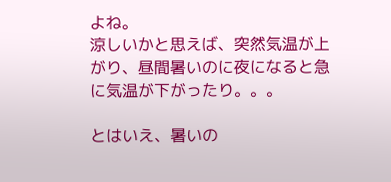よね。
涼しいかと思えば、突然気温が上がり、昼間暑いのに夜になると急に気温が下がったり。。。

とはいえ、暑いの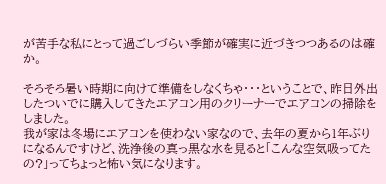が苦手な私にとって過ごしづらい季節が確実に近づきつつあるのは確か。

そろそろ暑い時期に向けて準備をしなくちゃ・・・ということで、昨日外出したついでに購入してきたエアコン用のクリーナーでエアコンの掃除をしました。
我が家は冬場にエアコンを使わない家なので、去年の夏から1年ぶりになるんですけど、洗浄後の真っ黒な水を見ると「こんな空気吸ってたの?」ってちょっと怖い気になります。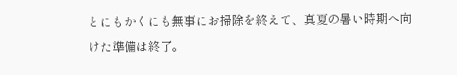とにもかくにも無事にお掃除を終えて、真夏の暑い時期へ向けた準備は終了。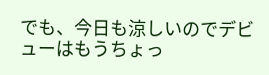でも、今日も涼しいのでデビューはもうちょっ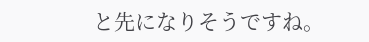と先になりそうですね。